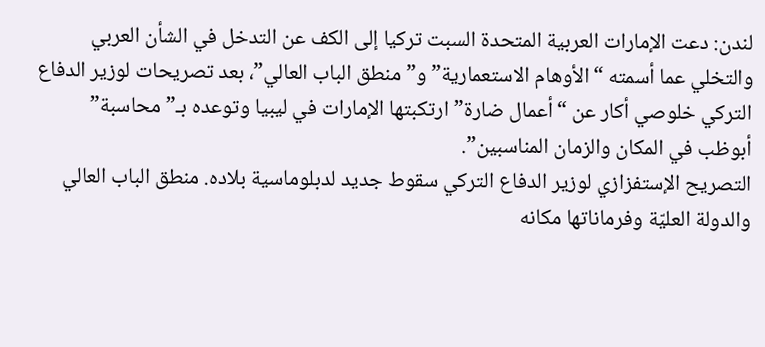لندن: دعت الإمارات العربية المتحدة السبت تركيا إلى الكف عن التدخل في الشأن العربي والتخلي عما أسمته “الأوهام الاستعمارية” و”منطق الباب العالي”، بعد تصريحات لوزير الدفاع التركي خلوصي أكار عن “أعمال ضارة” ارتكبتها الإمارات في ليبيا وتوعده بـ”محاسبة” أبوظب في المكان والزمان المناسبين”.
التصريح الإستفزازي لوزير الدفاع التركي سقوط جديد لدبلوماسية بلاده. منطق الباب العالي والدولة العليّة وفرماناتها مكانه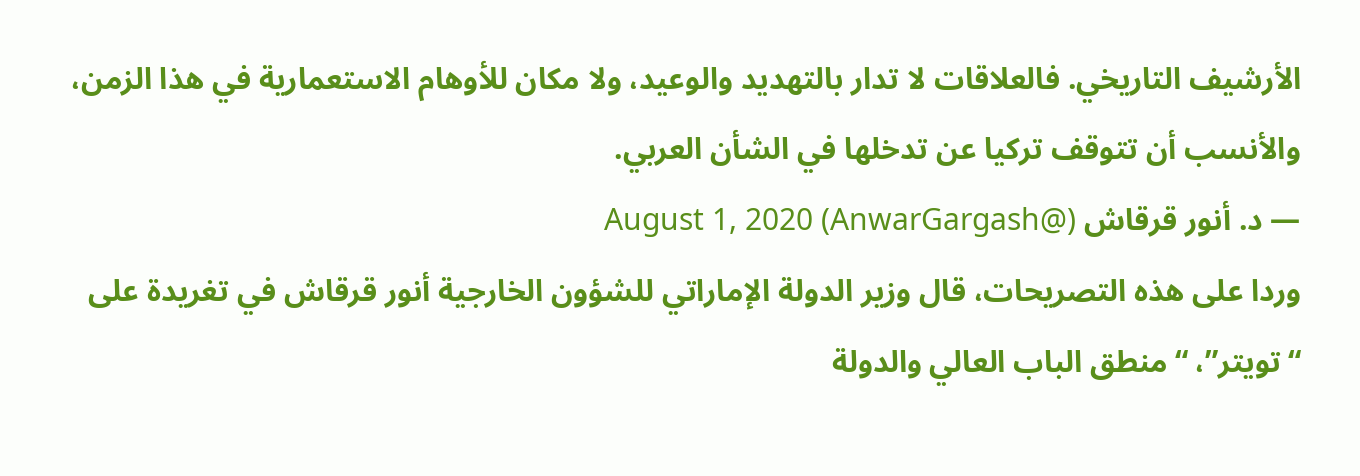الأرشيف التاريخي. فالعلاقات لا تدار بالتهديد والوعيد، ولا مكان للأوهام الاستعمارية في هذا الزمن، والأنسب أن تتوقف تركيا عن تدخلها في الشأن العربي.
— د. أنور قرقاش (@AnwarGargash) August 1, 2020
وردا على هذه التصريحات، قال وزير الدولة الإماراتي للشؤون الخارجية أنور قرقاش في تغريدة على “تويتر”، “منطق الباب العالي والدولة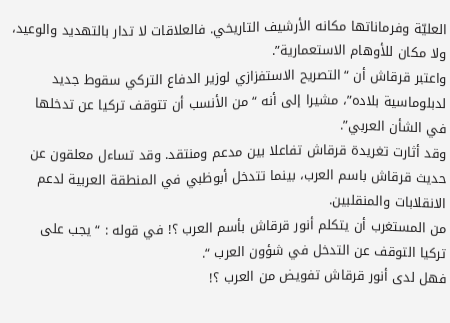العليّة وفرماناتها مكانه الأرشيف التاريخي. فالعلاقات لا تدار بالتهديد والوعيد، ولا مكان للأوهام الاستعمارية”.
واعتبر قرقاش أن “التصريح الاستفزازي لوزير الدفاع التركي سقوط جديد لدبلوماسية بلاده”، مشيرا إلى أنه “من الأنسب أن تتوقف تركيا عن تدخلها في الشأن العربي”.
وقد أثارت تغريدة قرقاش تفاعلا بين مدعم ومنتقد. وقد تساءل معلقون عن حديث قرقاش باسم العرب، بينما تتدخل أبوظبي في المنطقة العربية لدعم الانقلابات والمنقلبين.
من المستغرب أن يتكلم أنور قرقاش بأسم العرب ؟! في قوله : “يجب على تركيا التوقف عن التدخل في شؤون العرب “.
فهل لدى أنور قرقاش تفويض من العرب ؟!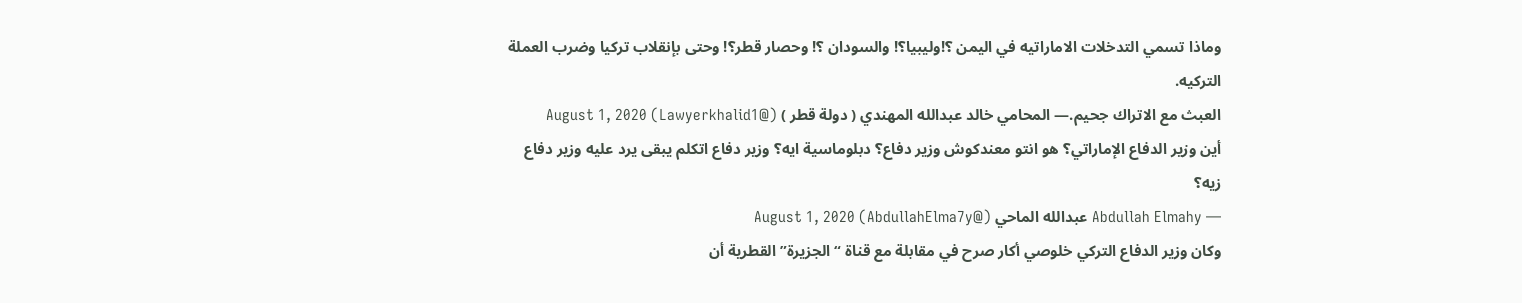وماذا تسمي التدخلات الاماراتيه في اليمن ؟!وليبيا؟! والسودان ؟! وحصار قطر؟! وحتى بإنقلاب تركيا وضرب العملة التركيه.
العبث مع الاتراك جحيم.— المحامي خالد عبدالله المهندي ( دولة قطر ) (@Lawyerkhalid1) August 1, 2020
أين وزير الدفاع الإماراتي؟ هو انتو معندكوش وزير دفاع؟ دبلوماسية ايه؟ وزير دفاع اتكلم يبقى يرد عليه وزير دفاع زيه؟
— Abdullah Elmahy عبدالله الماحي (@AbdullahElma7y) August 1, 2020
وكان وزير الدفاع التركي خلوصي أكار صرح في مقابلة مع قناة “الجزيرة” القطرية أن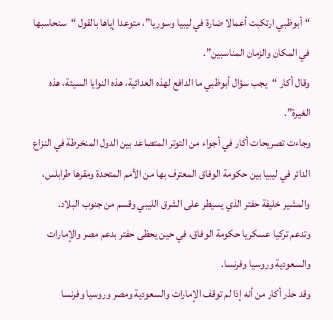“أبوظبي ارتكبت أعمالا ضارة في ليبيا وسوريا”، متوعدا إياها بالقول “سنحاسبها في المكان والزمان المناسبين”.
وقال أكار “يجب سؤال أبوظبي ما الدافع لهذه العدائية، هذه النوايا السيئة، هذه الغيرة”.
وجاءت تصريحات أكار في أجواء من التوتر المتصاعد بين الدول المنخرطة في النزاع الدائر في ليبيا بين حكومة الوفاق المعترف بها من الأمم المتحدة ومقرها طرابلس، والمشير خليفة حفتر الذي يسيطر على الشرق الليبي وقسم من جنوب البلاد.
وتدعم تركيا عسكريا حكومة الوفاق، في حين يحظى حفتر بدعم مصر والإمارات والسعودية وروسيا وفرنسا.
وقد حذر أكار من أنه إذا لم توقف الإمارات والسعودية ومصر وروسيا وفرنسا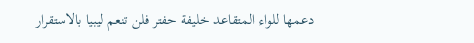دعمها للواء المتقاعد خليفة حفتر فلن تنعم ليبيا بالاستقرار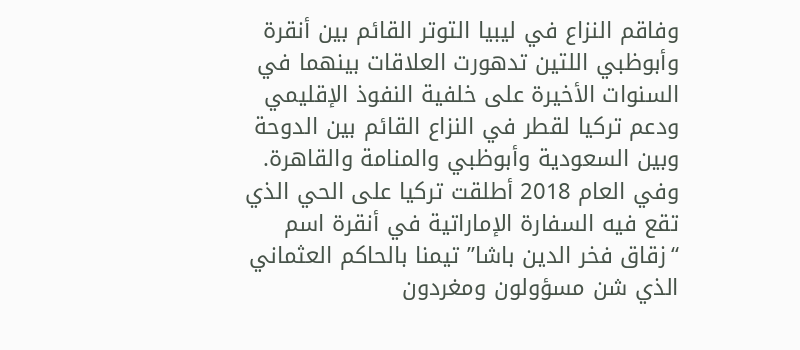وفاقم النزاع في ليبيا التوتر القائم بين أنقرة وأبوظبي اللتين تدهورت العلاقات بينهما في السنوات الأخيرة على خلفية النفوذ الإقليمي ودعم تركيا لقطر في النزاع القائم بين الدوحة وبين السعودية وأبوظبي والمنامة والقاهرة.
وفي العام 2018 أطلقت تركيا على الحي الذي تقع فيه السفارة الإماراتية في أنقرة اسم “زقاق فخر الدين باشا” تيمنا بالحاكم العثماني الذي شن مسؤولون ومغردون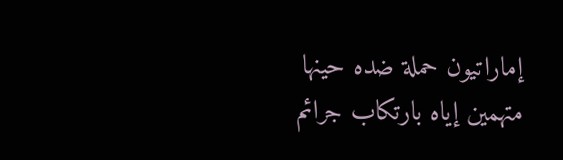إماراتيون حملة ضده حينها متهمين إياه بارتكاب جرائم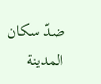ضدّ سكان المدينة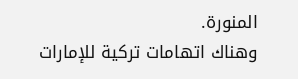المنورة.
وهناك اتهامات تركية للإمارات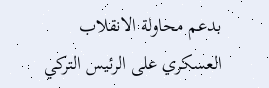بدعم محاولة الانقلاب العسكري على الرئيس التركي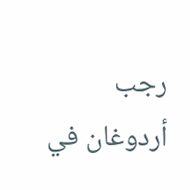رجب أردوغان في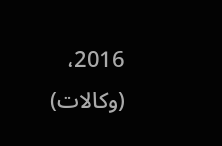2016،
(وكالات)